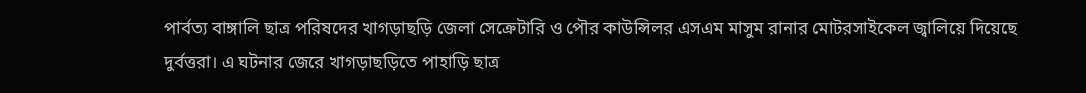পার্বত্য বাঙ্গালি ছাত্র পরিষদের খাগড়াছড়ি জেলা সেক্রেটারি ও পৌর কাউন্সিলর এসএম মাসুম রানার মোটরসাইকেল জ্বালিয়ে দিয়েছে দুর্বত্তরা। এ ঘটনার জেরে খাগড়াছড়িতে পাহাড়ি ছাত্র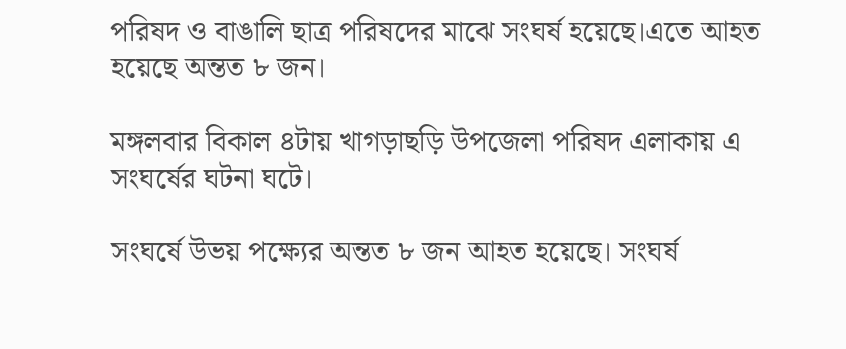পরিষদ ও বাঙালি ছাত্র পরিষদের মাঝে সংঘর্ষ হয়েছে।এতে আহত হয়েছে অন্তত ৮ জন।

মঙ্গলবার বিকাল ৪টায় খাগড়াছড়ি উপজেলা পরিষদ এলাকায় এ সংঘর্ষের ঘটনা ঘটে।

সংঘর্ষে উভয় পক্ষ্যের অন্তত ৮ জন আহত হয়েছে। সংঘর্ষ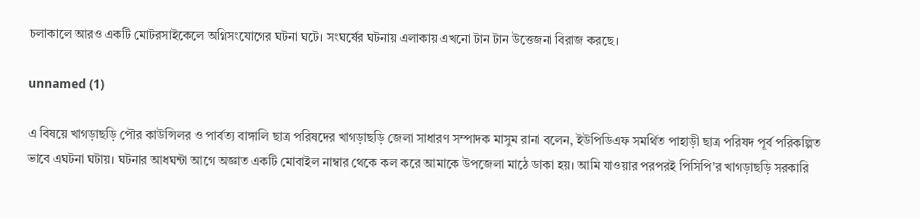চলাকালে আরও একটি মোটরসাইকেলে অগ্নিসংযোগের ঘটনা ঘটে। সংঘর্ষের ঘটনায় এলাকায় এখনো টান টান উত্তেজনা বিরাজ করছে।

unnamed (1)

এ বিষয়ে খাগড়াছড়ি পৌর কাউন্সিলর ও পার্বত্য বাঙ্গালি ছাত্র পরিষদের খাগড়াছড়ি জেলা সাধারণ সম্পাদক মাসুম রানা বলেন, ইউপিডিএফ সমর্থিত পাহাড়ী ছাত্র পরিষদ পূর্ব পরিকল্পিত ভাবে এঘটনা ঘটায়। ঘটনার আধঘন্টা আগে অজ্ঞাত একটি মোবাইল নাম্বার থেকে কল করে আমাকে উপজেলা মাঠে ডাকা হয়। আমি যাওয়ার পরপরই পিসিপি’র খাগড়াছড়ি সরকারি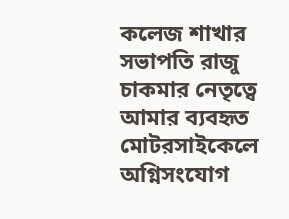কলেজ শাখার সভাপতি রাজু চাকমার নেতৃত্বে আমার ব্যবহৃত মোটরসাইকেলে অগ্নিসংযোগ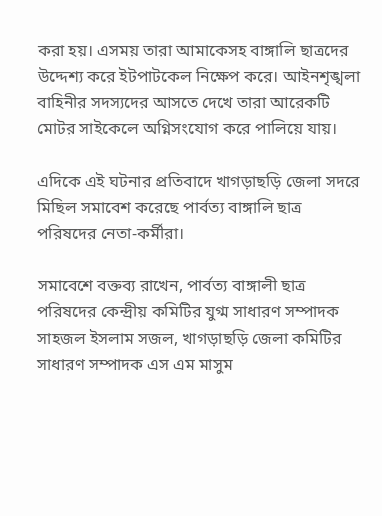করা হয়। এসময় তারা আমাকেসহ বাঙ্গালি ছাত্রদের উদ্দেশ্য করে ইটপাটকেল নিক্ষেপ করে। আইনশৃঙ্খলা বাহিনীর সদস্যদের আসতে দেখে তারা আরেকটি মোটর সাইকেলে অগ্নিসংযোগ করে পালিয়ে যায়।

এদিকে এই ঘটনার প্রতিবাদে খাগড়াছড়ি জেলা সদরে মিছিল সমাবেশ করেছে পার্বত্য বাঙ্গালি ছাত্র পরিষদের নেতা-কর্মীরা।

সমাবেশে বক্তব্য রাখেন, পার্বত্য বাঙ্গালী ছাত্র পরিষদের কেন্দ্রীয় কমিটির যুগ্ম সাধারণ সম্পাদক সাহজল ইসলাম সজল, খাগড়াছড়ি জেলা কমিটির সাধারণ সম্পাদক এস এম মাসুম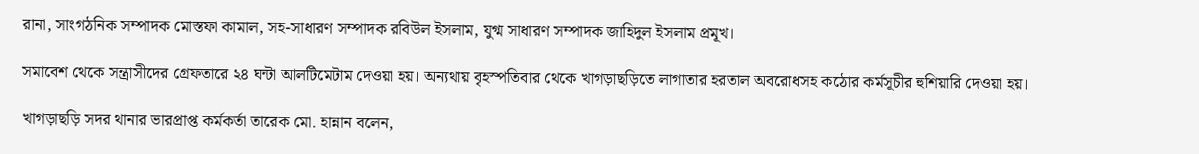রানা, সাংগঠনিক সম্পাদক মোস্তফা কামাল, সহ-সাধারণ সম্পাদক রবিউল ইসলাম, যুগ্ম সাধারণ সম্পাদক জাহিদুল ইসলাম প্রমূখ।

সমাবেশ থেকে সন্ত্রাসীদের গ্রেফতারে ২৪ ঘন্টা আলটিমেটাম দেওয়া হয়। অন্যথায় বৃহস্পতিবার থেকে খাগড়াছড়িতে লাগাতার হরতাল অবরোধসহ কঠোর কর্মসূচীর হুশিয়ারি দেওয়া হয়।

খাগড়াছড়ি সদর থানার ভারপ্রাপ্ত কর্মকর্তা তারেক মো. হান্নান বলেন,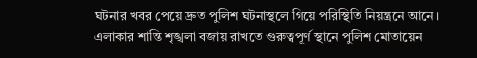ঘটনার খবর পেয়ে দ্রুত পুলিশ ঘটনাস্থলে গিয়ে পরিস্থিতি নিয়ন্ত্রনে আনে। এলাকার শান্তি শৃঙ্খলা বজায় রাখতে গুরুত্বপূর্ণ স্থানে পুলিশ মোতায়েন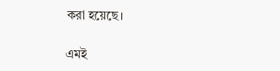করা হয়েছে।

এমই